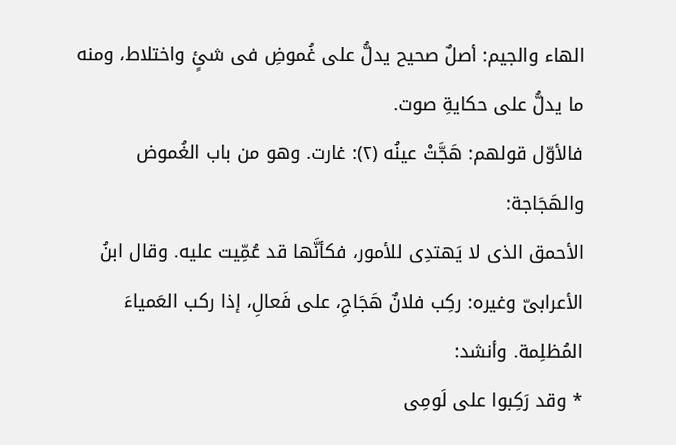الهاء والجيم: أصلٌ صحيح يدلُّ على غُموضِ فى شئٍ واختلاط، ومنه ما يدلُّ على حكايةِ صوت.
فالأوّل قولهم: هَجَّتْ عينُه (٢): غارت. وهو من باب الغُموض والهَجَاجة:
الأحمق الذى لا يَهتدِى للأمور، فكأنَّها قد عُمِّيت عليه. وقال ابنُ الأعرابىّ وغيره: ركِب فلانٌ هَجَاجِ، على فَعالِ، إذا ركب العَمياءَ المُظلِمة. وأنشد:
* وقد رَكِبوا على لَومِى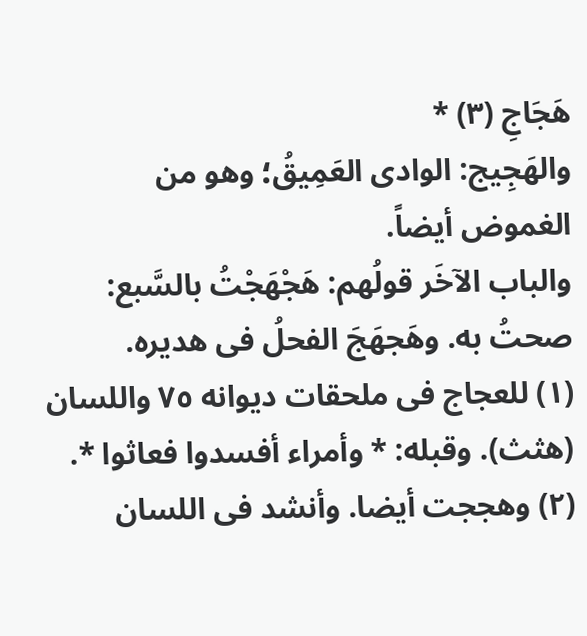هَجَاجِ (٣) *
والهَجِيج: الوادى العَمِيقُ؛ وهو من الغموض أيضاً.
والباب الآخَر قولُهم: هَجْهَجْتُ بالسَّبع: صحتُ به. وهَجهَجَ الفحلُ فى هديره.
(١) للعجاج فى ملحقات ديوانه ٧٥ واللسان (هثث). وقبله: * وأمراء أفسدوا فعاثوا *. (٢) وهججت أيضا. وأنشد فى اللسان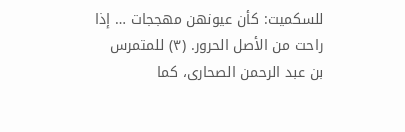للسكميت: كأن عيونهن مهججات … إذا راحت من الأصل الحرور. (٣) للمتمرس بن عبد الرحمن الصحارى، كما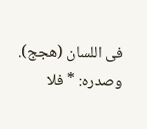فى اللسان (هجج). وصدره: * فلا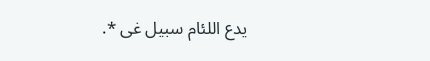يدع اللئام سبيل غى *.